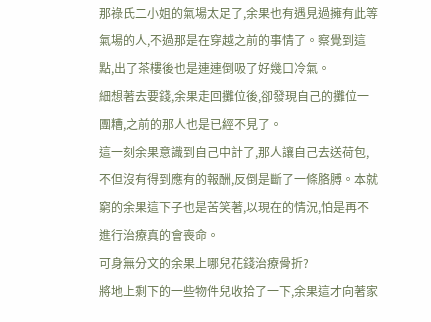那祿氏二小姐的氣場太足了,余果也有遇見過擁有此等氣場的人,不過那是在穿越之前的事情了。察覺到這點,出了茶樓後也是連連倒吸了好幾口冷氣。
細想著去要錢,余果走回攤位後,卻發現自己的攤位一團糟,之前的那人也是已經不見了。
這一刻余果意識到自己中計了,那人讓自己去送荷包,不但沒有得到應有的報酬,反倒是斷了一條胳膊。本就窮的余果這下子也是苦笑著,以現在的情況,怕是再不進行治療真的會喪命。
可身無分文的余果上哪兒花錢治療骨折?
將地上剩下的一些物件兒收拾了一下,余果這才向著家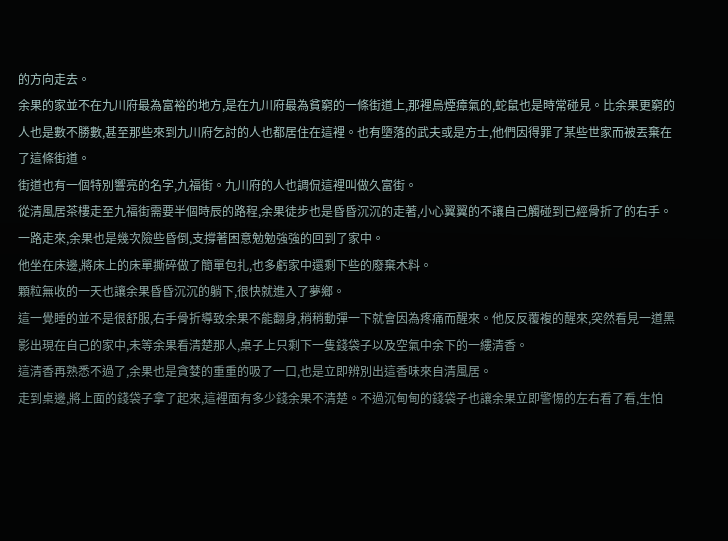的方向走去。
余果的家並不在九川府最為富裕的地方,是在九川府最為貧窮的一條街道上,那裡烏煙瘴氣的,蛇鼠也是時常碰見。比余果更窮的人也是數不勝數,甚至那些來到九川府乞討的人也都居住在這裡。也有墮落的武夫或是方士,他們因得罪了某些世家而被丟棄在了這條街道。
街道也有一個特別響亮的名字,九福街。九川府的人也調侃這裡叫做久富街。
從清風居茶樓走至九福街需要半個時辰的路程,余果徒步也是昏昏沉沉的走著,小心翼翼的不讓自己觸碰到已經骨折了的右手。一路走來,余果也是幾次險些昏倒,支撐著困意勉勉強強的回到了家中。
他坐在床邊,將床上的床單撕碎做了簡單包扎,也多虧家中還剩下些的廢棄木料。
顆粒無收的一天也讓余果昏昏沉沉的躺下,很快就進入了夢鄉。
這一覺睡的並不是很舒服,右手骨折導致余果不能翻身,稍稍動彈一下就會因為疼痛而醒來。他反反覆複的醒來,突然看見一道黑影出現在自己的家中,未等余果看清楚那人,桌子上只剩下一隻錢袋子以及空氣中余下的一縷清香。
這清香再熟悉不過了,余果也是貪婪的重重的吸了一口,也是立即辨別出這香味來自清風居。
走到桌邊,將上面的錢袋子拿了起來,這裡面有多少錢余果不清楚。不過沉甸甸的錢袋子也讓余果立即警惕的左右看了看,生怕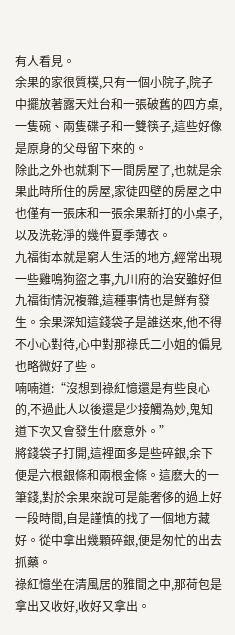有人看見。
余果的家很質樸,只有一個小院子,院子中擺放著露天灶台和一張破舊的四方桌,一隻碗、兩隻碟子和一雙筷子,這些好像是原身的父母留下來的。
除此之外也就剩下一間房屋了,也就是余果此時所住的房屋,家徒四壁的房屋之中也僅有一張床和一張余果新打的小桌子,以及洗乾淨的幾件夏季薄衣。
九福街本就是窮人生活的地方,經常出現一些雞鳴狗盜之事,九川府的治安雖好但九福街情況複雜,這種事情也是鮮有發生。余果深知這錢袋子是誰送來,他不得不小心對待,心中對那祿氏二小姐的偏見也略微好了些。
喃喃道:“沒想到祿紅憶還是有些良心的,不過此人以後還是少接觸為妙,鬼知道下次又會發生什麽意外。”
將錢袋子打開,這裡面多是些碎銀,余下便是六根銀條和兩根金條。這麽大的一筆錢,對於余果來說可是能奢侈的過上好一段時間,自是謹慎的找了一個地方藏好。從中拿出幾顆碎銀,便是匆忙的出去抓藥。
祿紅憶坐在清風居的雅間之中,那荷包是拿出又收好,收好又拿出。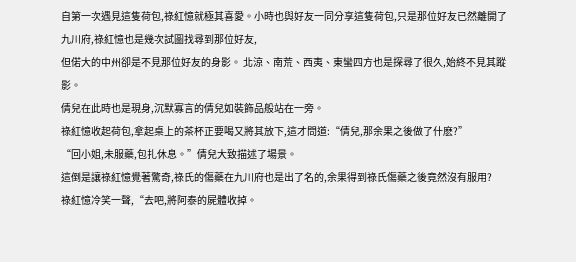自第一次遇見這隻荷包,祿紅憶就極其喜愛。小時也與好友一同分享這隻荷包,只是那位好友已然離開了九川府,祿紅憶也是幾次試圖找尋到那位好友,
但偌大的中州卻是不見那位好友的身影。 北涼、南荒、西夷、東蠻四方也是探尋了很久,始終不見其蹤影。
倩兒在此時也是現身,沉默寡言的倩兒如裝飾品般站在一旁。
祿紅憶收起荷包,拿起桌上的茶杯正要喝又將其放下,這才問道:“倩兒,那余果之後做了什麽?”
“回小姐,未服藥,包扎休息。”倩兒大致描述了場景。
這倒是讓祿紅憶覺著驚奇,祿氏的傷藥在九川府也是出了名的,余果得到祿氏傷藥之後竟然沒有服用?
祿紅憶冷笑一聲,“去吧,將阿泰的屍體收掉。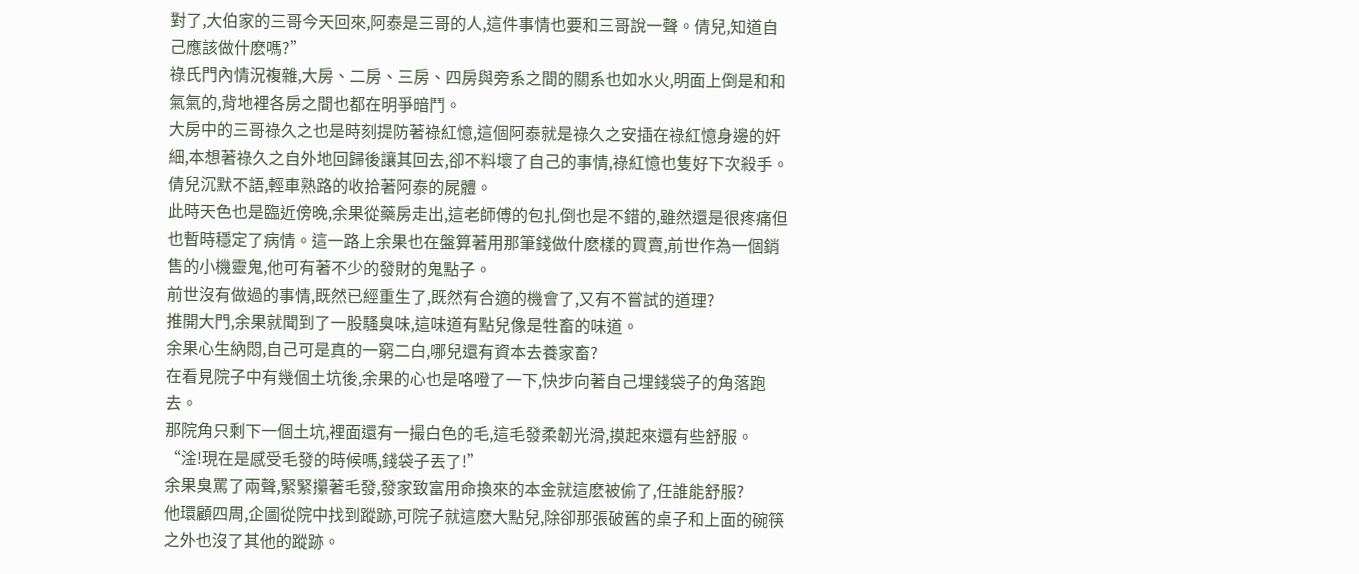對了,大伯家的三哥今天回來,阿泰是三哥的人,這件事情也要和三哥說一聲。倩兒,知道自己應該做什麽嗎?”
祿氏門內情況複雜,大房、二房、三房、四房與旁系之間的關系也如水火,明面上倒是和和氣氣的,背地裡各房之間也都在明爭暗鬥。
大房中的三哥祿久之也是時刻提防著祿紅憶,這個阿泰就是祿久之安插在祿紅憶身邊的奸細,本想著祿久之自外地回歸後讓其回去,卻不料壞了自己的事情,祿紅憶也隻好下次殺手。
倩兒沉默不語,輕車熟路的收拾著阿泰的屍體。
此時天色也是臨近傍晚,余果從藥房走出,這老師傅的包扎倒也是不錯的,雖然還是很疼痛但也暫時穩定了病情。這一路上余果也在盤算著用那筆錢做什麽樣的買賣,前世作為一個銷售的小機靈鬼,他可有著不少的發財的鬼點子。
前世沒有做過的事情,既然已經重生了,既然有合適的機會了,又有不嘗試的道理?
推開大門,余果就聞到了一股騷臭味,這味道有點兒像是牲畜的味道。
余果心生納悶,自己可是真的一窮二白,哪兒還有資本去養家畜?
在看見院子中有幾個土坑後,余果的心也是咯噔了一下,快步向著自己埋錢袋子的角落跑去。
那院角只剩下一個土坑,裡面還有一撮白色的毛,這毛發柔韌光滑,摸起來還有些舒服。
“淦!現在是感受毛發的時候嗎,錢袋子丟了!”
余果臭罵了兩聲,緊緊攥著毛發,發家致富用命換來的本金就這麽被偷了,任誰能舒服?
他環顧四周,企圖從院中找到蹤跡,可院子就這麽大點兒,除卻那張破舊的桌子和上面的碗筷之外也沒了其他的蹤跡。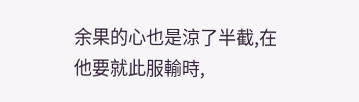余果的心也是涼了半截,在他要就此服輸時,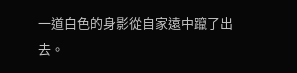一道白色的身影從自家遠中躥了出去。